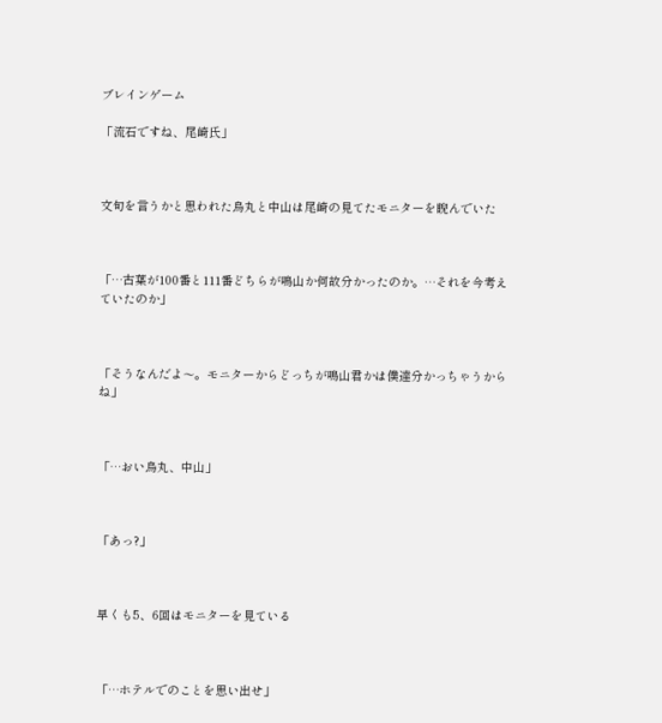ブレインゲーム

「流石ですね、尾崎氏」



文句を言うかと思われた烏丸と中山は尾崎の見てたモニターを睨んでいた



「…古葉が100番と111番どちらが鳴山か何故分かったのか。…それを今考えていたのか」



「そうなんだよ〜。モニターからどっちが鳴山君かは僕達分かっちゃうからね」



「…おい烏丸、中山」



「あっ?」



早くも5、6回はモニターを見ている



「…ホテルでのことを思い出せ」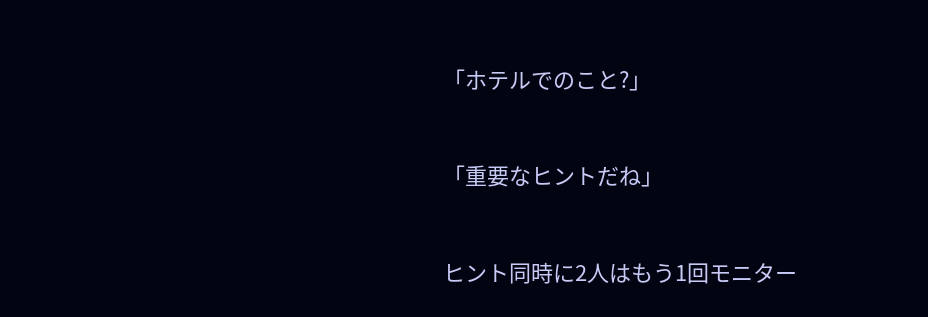「ホテルでのこと?」



「重要なヒントだね」



ヒント同時に2人はもう1回モニター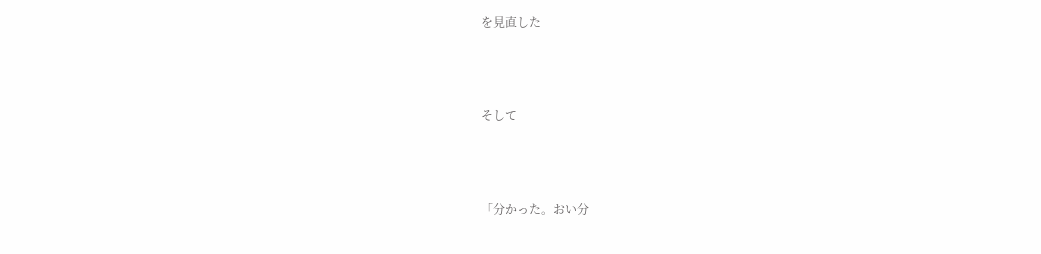を見直した



そして



「分かった。おい分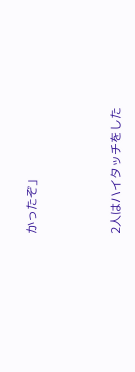かったぞ」



2人はハイタッチをした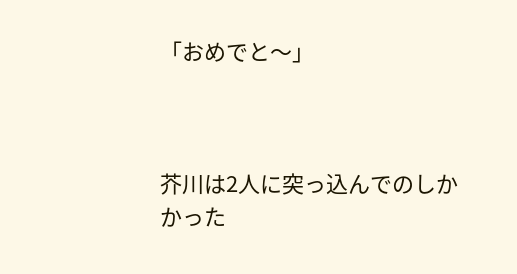「おめでと〜」



芥川は2人に突っ込んでのしかかった